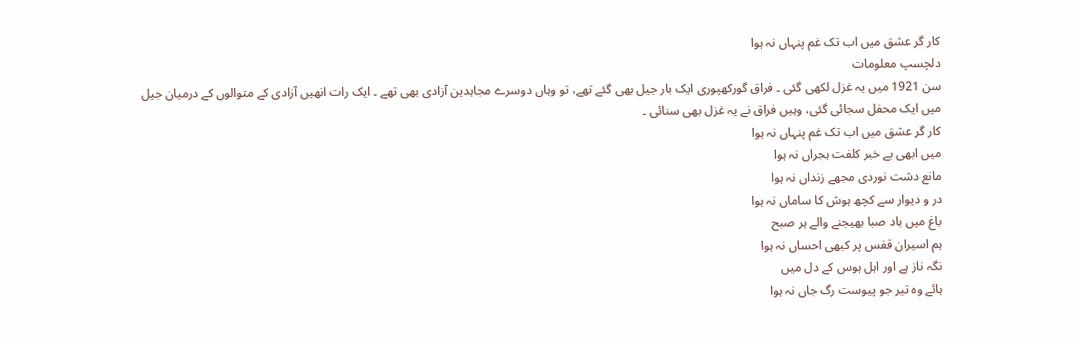کار گر عشق میں اب تک غم پنہاں نہ ہوا
دلچسپ معلومات
سن 1921 میں یہ غزل لکھی گئی ۔ فراق گورکھپوری ایک بار جیل بھی گئے تھے، تو وہاں دوسرے مجاہدین آزادی بھی تھے ۔ ایک رات انھیں آزادی کے متوالوں کے درمیان جیل میں ایک محفل سجائی گئی، وہیں فراق نے یہ غزل بھی سنائی ۔
کار گر عشق میں اب تک غم پنہاں نہ ہوا
میں ابھی بے خبر کلفت ہجراں نہ ہوا
مانع دشت نوردی مجھے زنداں نہ ہوا
در و دیوار سے کچھ ہوش کا ساماں نہ ہوا
باغ میں باد صبا بھیجنے والے ہر صبح
ہم اسیران قفس پر کبھی احساں نہ ہوا
نگہ ناز ہے اور اہل ہوس کے دل میں
ہائے وہ تیر جو پیوست رگ جاں نہ ہوا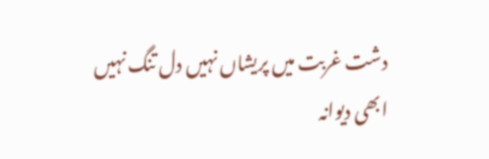دشت غربت میں پریشاں نہیں دل تنگ نہیں
ابھی دیوانہ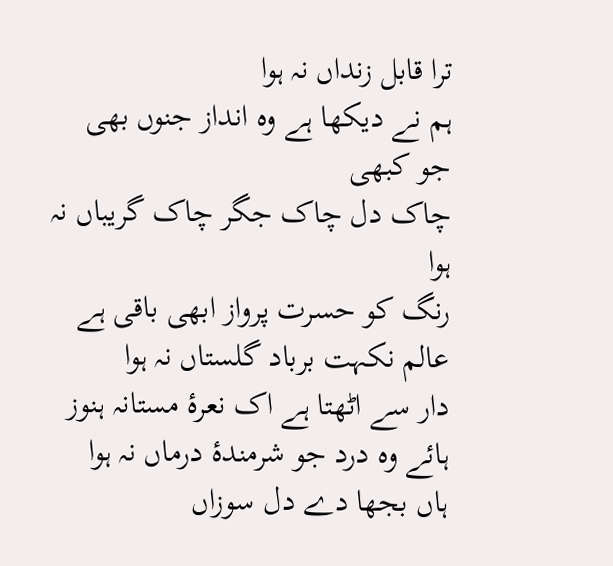ترا قابل زنداں نہ ہوا
ہم نے دیکھا ہے وہ انداز جنوں بھی جو کبھی
چاک دل چاک جگر چاک گریباں نہ ہوا
رنگ کو حسرت پرواز ابھی باقی ہے
عالم نکہت برباد گلستاں نہ ہوا
دار سے اٹھتا ہے اک نعرۂ مستانہ ہنوز
ہائے وہ درد جو شرمندۂ درماں نہ ہوا
ہاں بجھا دے دل سوزاں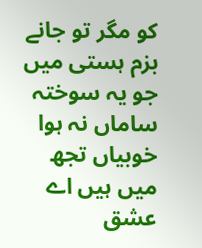کو مگر تو جانے
بزم ہستی میں جو یہ سوختہ ساماں نہ ہوا
خوبیاں تجھ میں ہیں اے عشق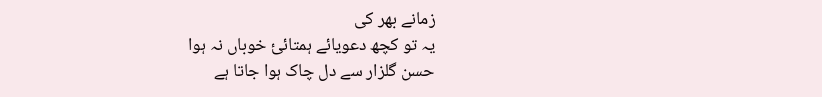زمانے بھر کی
یہ تو کچھ دعویائے ہمتائیٔ خوباں نہ ہوا
حسن گلزار سے دل چاک ہوا جاتا ہے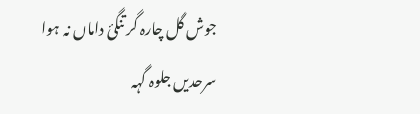جوش گل چارہ گر تنگئ داماں نہ ہوا
سرحدیں جلوہ گہہ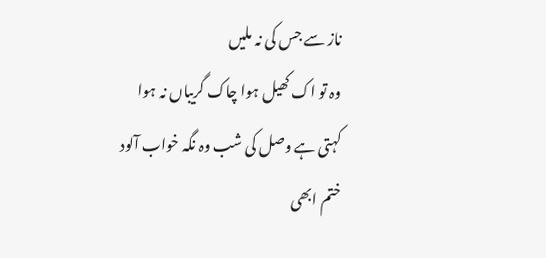ناز سے جس کی نہ ملیں
وہ تو اک کھیل ہوا چاک گریباں نہ ہوا
کہتی ہے وصل کی شب وہ نگہ خواب آلود
ختم ابھی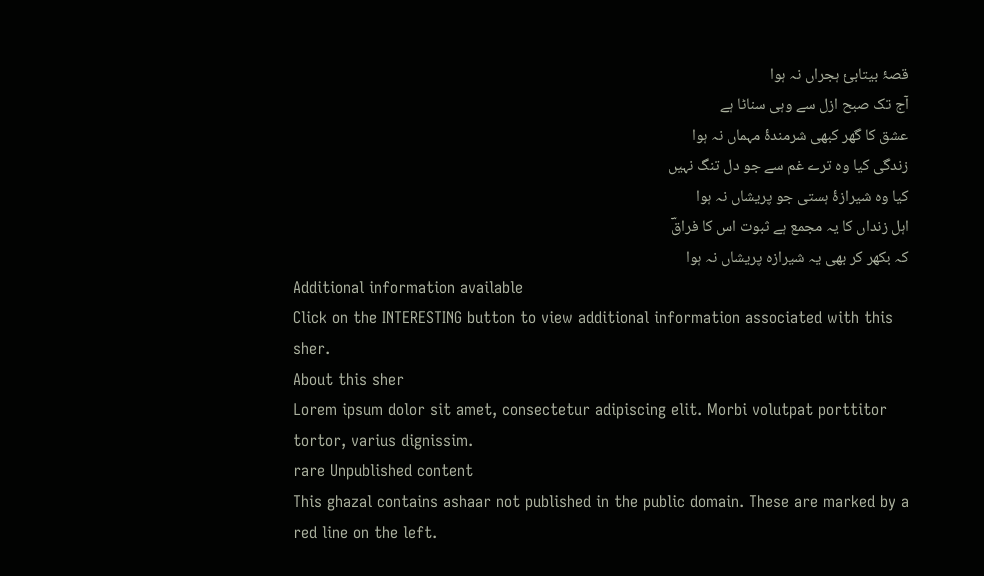قصۂ بیتابئ ہجراں نہ ہوا
آج تک صبح ازل سے وہی سناٹا ہے
عشق کا گھر کبھی شرمندۂ مہماں نہ ہوا
زندگی کیا وہ ترے غم سے جو دل تنگ نہیں
کیا وہ شیرازۂ ہستی جو پریشاں نہ ہوا
اہل زنداں کا یہ مجمع ہے ثبوت اس کا فراقؔ
کہ بکھر کر بھی یہ شیرازہ پریشاں نہ ہوا
Additional information available
Click on the INTERESTING button to view additional information associated with this sher.
About this sher
Lorem ipsum dolor sit amet, consectetur adipiscing elit. Morbi volutpat porttitor tortor, varius dignissim.
rare Unpublished content
This ghazal contains ashaar not published in the public domain. These are marked by a red line on the left.